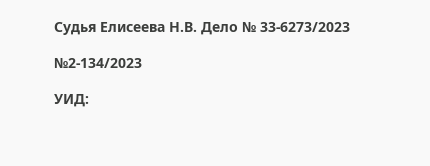Судья Елисеева Н.В. Дело № 33-6273/2023

№2-134/2023

УИД: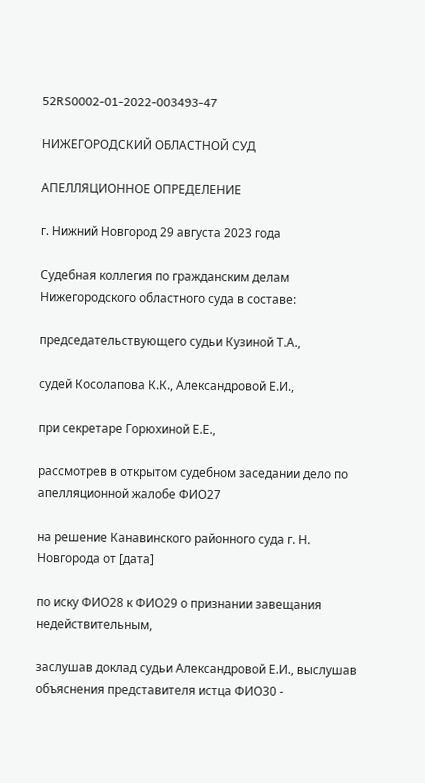52RS0002-01-2022-003493-47

НИЖЕГОРОДСКИЙ ОБЛАСТНОЙ СУД

АПЕЛЛЯЦИОННОЕ ОПРЕДЕЛЕНИЕ

г. Нижний Новгород 29 августа 2023 года

Судебная коллегия по гражданским делам Нижегородского областного суда в составе:

председательствующего судьи Кузиной Т.А.,

судей Косолапова К.К., Александровой Е.И.,

при секретаре Горюхиной Е.Е.,

рассмотрев в открытом судебном заседании дело по апелляционной жалобе ФИО27

на решение Канавинского районного суда г. Н. Новгорода от [дата]

по иску ФИО28 к ФИО29 о признании завещания недействительным,

заслушав доклад судьи Александровой Е.И., выслушав объяснения представителя истца ФИО30 -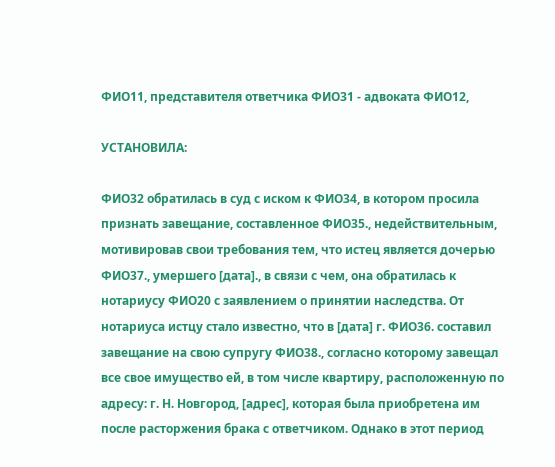ФИО11, представителя ответчика ФИО31 - адвоката ФИО12,

УСТАНОВИЛА:

ФИО32 обратилась в суд с иском к ФИО34, в котором просила признать завещание, составленное ФИО35., недействительным, мотивировав свои требования тем, что истец является дочерью ФИО37., умершего [дата]., в связи с чем, она обратилась к нотариусу ФИО20 с заявлением о принятии наследства. От нотариуса истцу стало известно, что в [дата] г. ФИО36. составил завещание на свою супругу ФИО38., согласно которому завещал все свое имущество ей, в том числе квартиру, расположенную по адресу: г. Н. Новгород, [адрес], которая была приобретена им после расторжения брака с ответчиком. Однако в этот период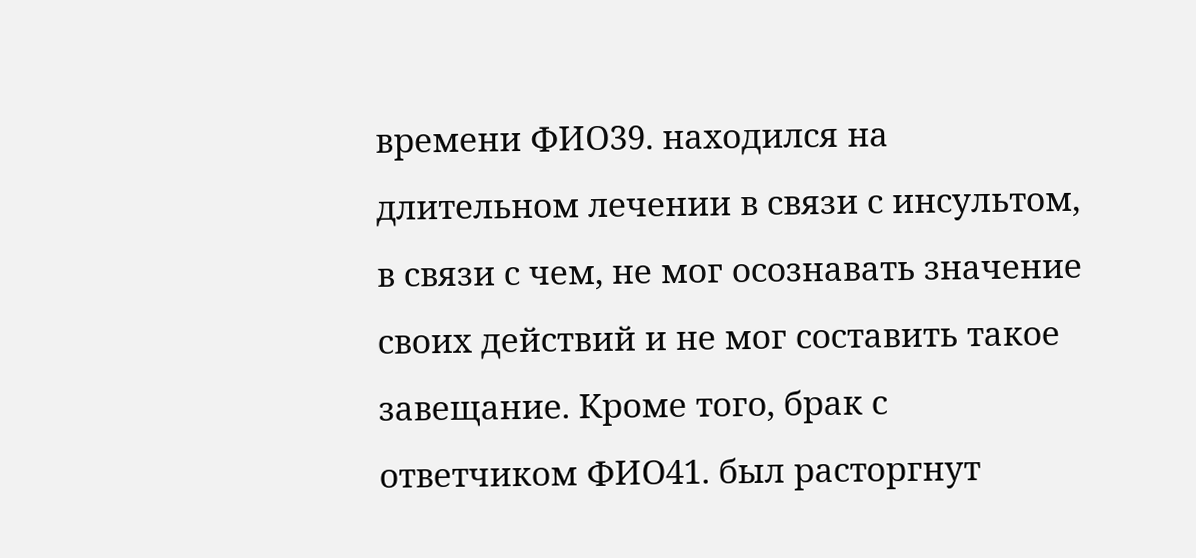времени ФИО39. находился на длительном лечении в связи с инсультом, в связи с чем, не мог осознавать значение своих действий и не мог составить такое завещание. Кроме того, брак с ответчиком ФИО41. был расторгнут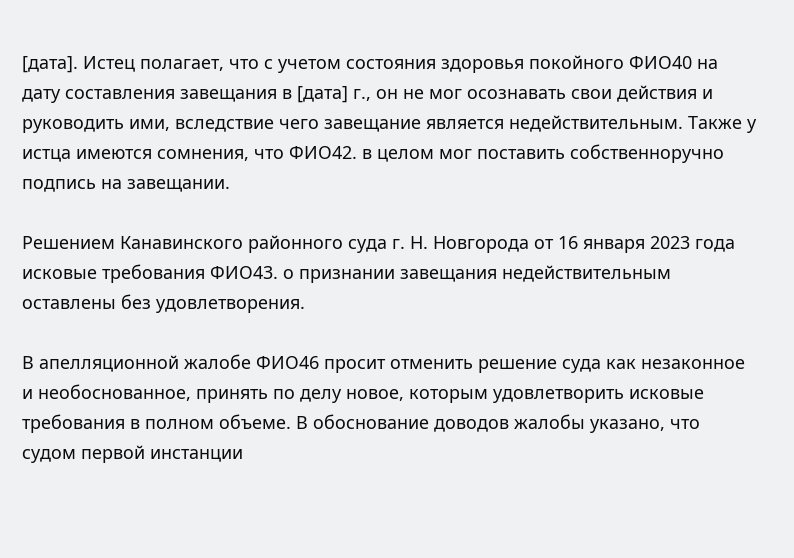[дата]. Истец полагает, что с учетом состояния здоровья покойного ФИО40 на дату составления завещания в [дата] г., он не мог осознавать свои действия и руководить ими, вследствие чего завещание является недействительным. Также у истца имеются сомнения, что ФИО42. в целом мог поставить собственноручно подпись на завещании.

Решением Канавинского районного суда г. Н. Новгорода от 16 января 2023 года исковые требования ФИО43. о признании завещания недействительным оставлены без удовлетворения.

В апелляционной жалобе ФИО46 просит отменить решение суда как незаконное и необоснованное, принять по делу новое, которым удовлетворить исковые требования в полном объеме. В обоснование доводов жалобы указано, что судом первой инстанции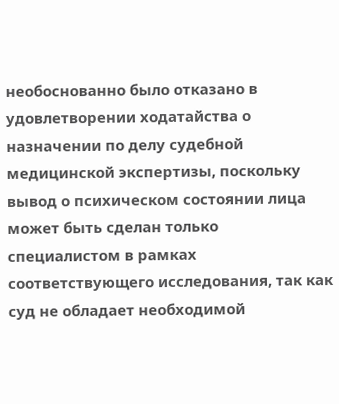необоснованно было отказано в удовлетворении ходатайства о назначении по делу судебной медицинской экспертизы, поскольку вывод о психическом состоянии лица может быть сделан только специалистом в рамках соответствующего исследования, так как суд не обладает необходимой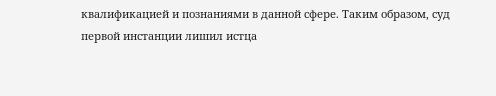квалификацией и познаниями в данной сфере. Таким образом, суд первой инстанции лишил истца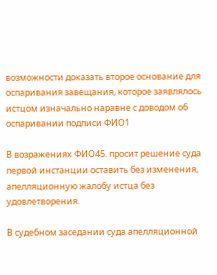возможности доказать второе основание для оспаривания завещания, которое заявлялось истцом изначально наравне с доводом об оспаривании подписи ФИО1

В возражениях ФИО45. просит решение суда первой инстанции оставить без изменения, апелляционную жалобу истца без удовлетворения.

В судебном заседании суда апелляционной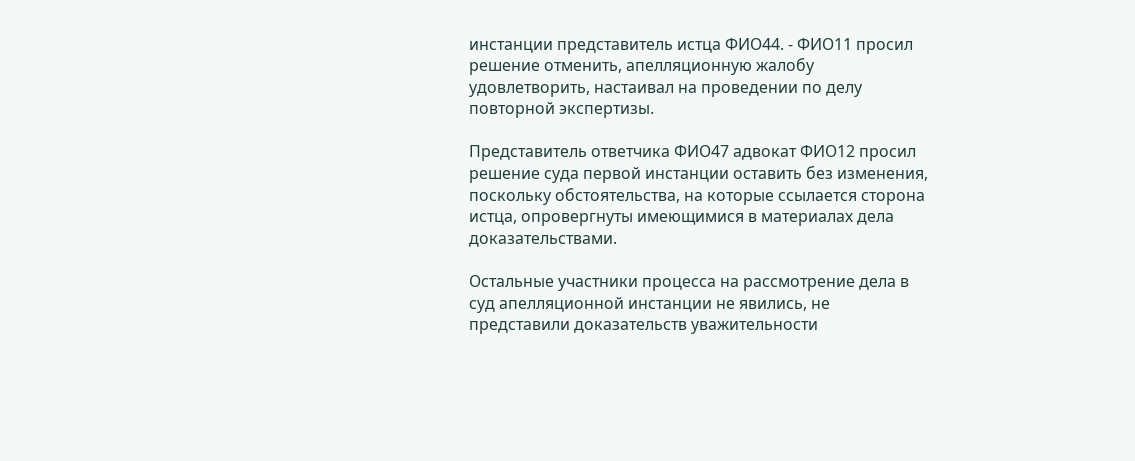инстанции представитель истца ФИО44. - ФИО11 просил решение отменить, апелляционную жалобу удовлетворить, настаивал на проведении по делу повторной экспертизы.

Представитель ответчика ФИО47 адвокат ФИО12 просил решение суда первой инстанции оставить без изменения, поскольку обстоятельства, на которые ссылается сторона истца, опровергнуты имеющимися в материалах дела доказательствами.

Остальные участники процесса на рассмотрение дела в суд апелляционной инстанции не явились, не представили доказательств уважительности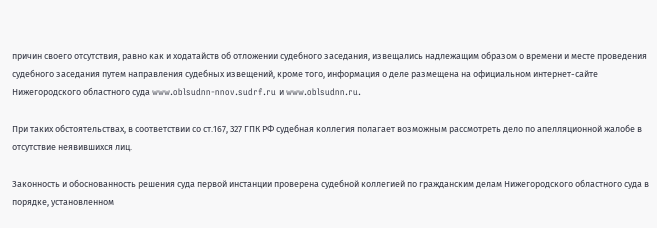причин своего отсутствия, равно как и ходатайств об отложении судебного заседания, извещались надлежащим образом о времени и месте проведения судебного заседания путем направления судебных извещений, кроме того, информация о деле размещена на официальном интернет-сайте Нижегородского областного суда www.oblsudnn-nnov.sudrf.ru и www.oblsudnn.ru.

При таких обстоятельствах, в соответствии со ст.167, 327 ГПК РФ судебная коллегия полагает возможным рассмотреть дело по апелляционной жалобе в отсутствие неявившихся лиц.

Законность и обоснованность решения суда первой инстанции проверена судебной коллегией по гражданским делам Нижегородского областного суда в порядке, установленном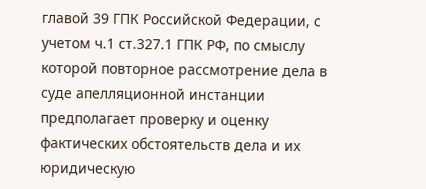главой 39 ГПК Российской Федерации, с учетом ч.1 ст.327.1 ГПК РФ, по смыслу которой повторное рассмотрение дела в суде апелляционной инстанции предполагает проверку и оценку фактических обстоятельств дела и их юридическую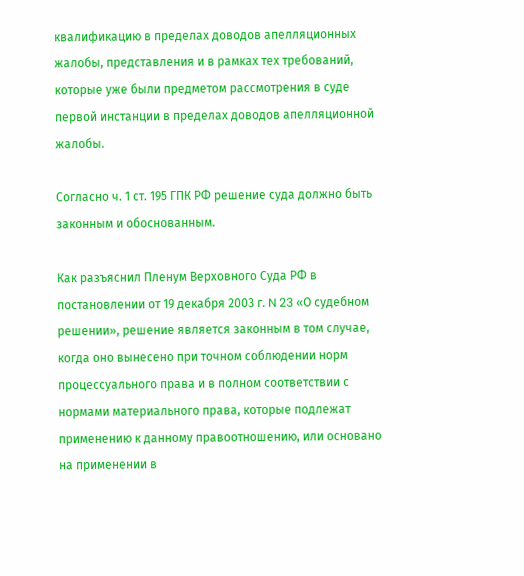квалификацию в пределах доводов апелляционных жалобы, представления и в рамках тех требований, которые уже были предметом рассмотрения в суде первой инстанции в пределах доводов апелляционной жалобы.

Согласно ч. 1 ст. 195 ГПК РФ решение суда должно быть законным и обоснованным.

Как разъяснил Пленум Верховного Суда РФ в постановлении от 19 декабря 2003 г. N 23 «О судебном решении», решение является законным в том случае, когда оно вынесено при точном соблюдении норм процессуального права и в полном соответствии с нормами материального права, которые подлежат применению к данному правоотношению, или основано на применении в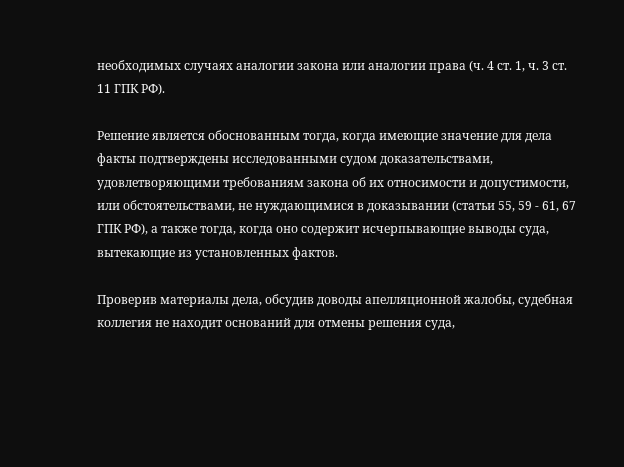необходимых случаях аналогии закона или аналогии права (ч. 4 ст. 1, ч. 3 ст. 11 ГПК РФ).

Решение является обоснованным тогда, когда имеющие значение для дела факты подтверждены исследованными судом доказательствами, удовлетворяющими требованиям закона об их относимости и допустимости, или обстоятельствами, не нуждающимися в доказывании (статьи 55, 59 - 61, 67 ГПК РФ), а также тогда, когда оно содержит исчерпывающие выводы суда, вытекающие из установленных фактов.

Проверив материалы дела, обсудив доводы апелляционной жалобы, судебная коллегия не находит оснований для отмены решения суда,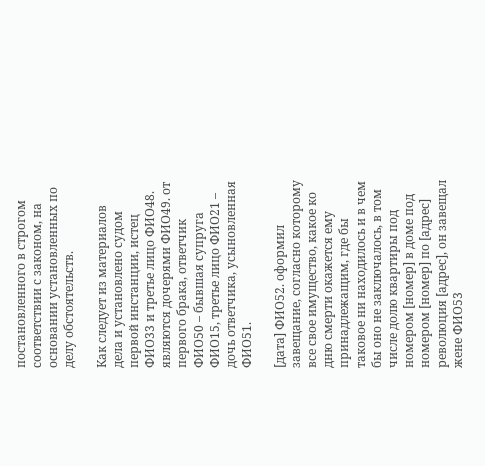постановленного в строгом соответствии с законом, на основании установленных по делу обстоятельств.

Как следует из материалов дела и установлено судом первой инстанции, истец ФИО33 и третье лицо ФИО48. являются дочерями ФИО49. от первого брака, ответчик ФИО50 – бывшая супруга ФИО15, третье лицо ФИО21 – дочь ответчика, усыновленная ФИО51.

[дата] ФИО52. оформил завещание, согласно которому все свое имущество, какое ко дню смерти окажется ему принадлежащим, где бы таковое ни находилось и в чем бы оно не заключалось, в том числе долю квартиры под номером [номер] в доме под номером [номер] по [адрес] революция [адрес], он завещал жене ФИО53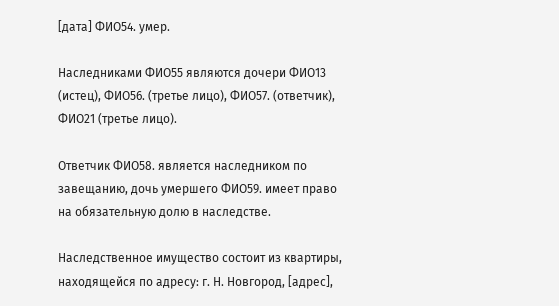[дата] ФИО54. умер.

Наследниками ФИО55 являются дочери ФИО13 (истец), ФИО56. (третье лицо), ФИО57. (ответчик), ФИО21 (третье лицо).

Ответчик ФИО58. является наследником по завещанию, дочь умершего ФИО59. имеет право на обязательную долю в наследстве.

Наследственное имущество состоит из квартиры, находящейся по адресу: г. Н. Новгород, [адрес],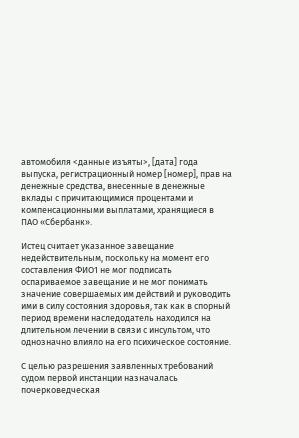автомобиля <данные изъяты>, [дата] года выпуска, регистрационный номер [номер], прав на денежные средства, внесенные в денежные вклады с причитающимися процентами и компенсационными выплатами, хранящиеся в ПАО «Сбербанк».

Истец считает указанное завещание недействительным, поскольку на момент его составления ФИО1 не мог подписать оспариваемое завещание и не мог понимать значение совершаемых им действий и руководить ими в силу состояния здоровья, так как в спорный период времени наследодатель находился на длительном лечении в связи с инсультом, что однозначно влияло на его психическое состояние.

С целью разрешения заявленных требований судом первой инстанции назначалась почерковедческая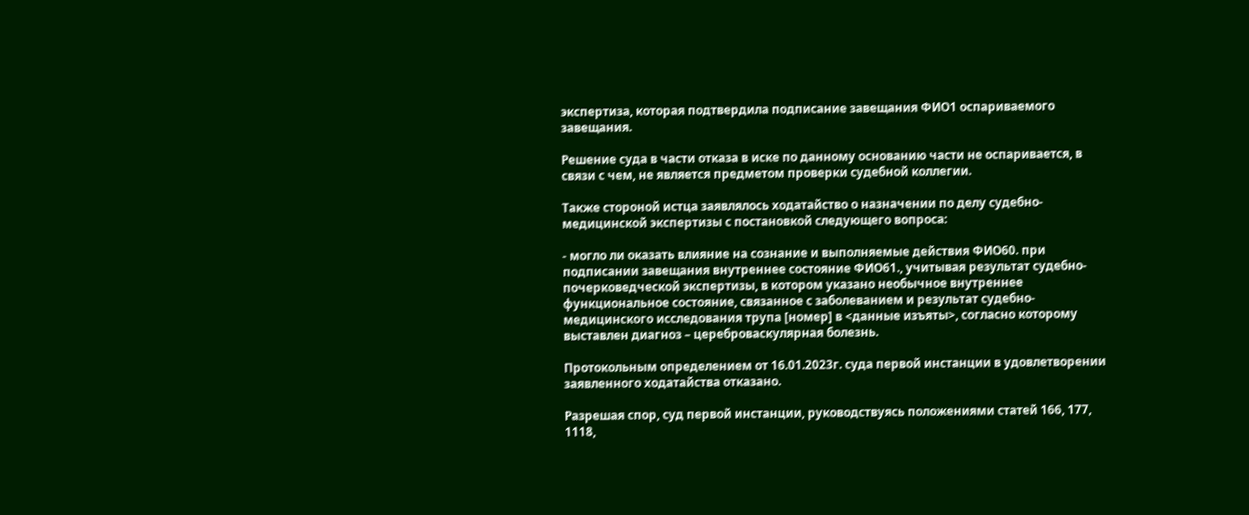экспертиза, которая подтвердила подписание завещания ФИО1 оспариваемого завещания.

Решение суда в части отказа в иске по данному основанию части не оспаривается, в связи с чем, не является предметом проверки судебной коллегии.

Также стороной истца заявлялось ходатайство о назначении по делу судебно-медицинской экспертизы с постановкой следующего вопроса:

- могло ли оказать влияние на сознание и выполняемые действия ФИО60. при подписании завещания внутреннее состояние ФИО61., учитывая результат судебно-почерковедческой экспертизы, в котором указано необычное внутреннее функциональное состояние, связанное с заболеванием и результат судебно-медицинского исследования трупа [номер] в <данные изъяты>, согласно которому выставлен диагноз – цереброваскулярная болезнь.

Протокольным определением от 16.01.2023г. суда первой инстанции в удовлетворении заявленного ходатайства отказано.

Разрешая спор, суд первой инстанции, руководствуясь положениями статей 166, 177, 1118,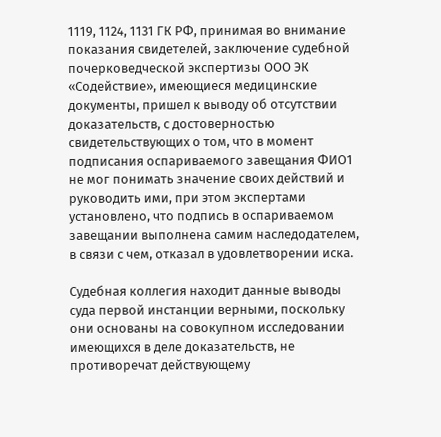1119, 1124, 1131 ГК РФ, принимая во внимание показания свидетелей, заключение судебной почерковедческой экспертизы ООО ЭК «Содействие», имеющиеся медицинские документы, пришел к выводу об отсутствии доказательств, с достоверностью свидетельствующих о том, что в момент подписания оспариваемого завещания ФИО1 не мог понимать значение своих действий и руководить ими, при этом экспертами установлено, что подпись в оспариваемом завещании выполнена самим наследодателем, в связи с чем, отказал в удовлетворении иска.

Судебная коллегия находит данные выводы суда первой инстанции верными, поскольку они основаны на совокупном исследовании имеющихся в деле доказательств, не противоречат действующему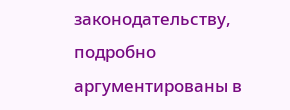законодательству, подробно аргументированы в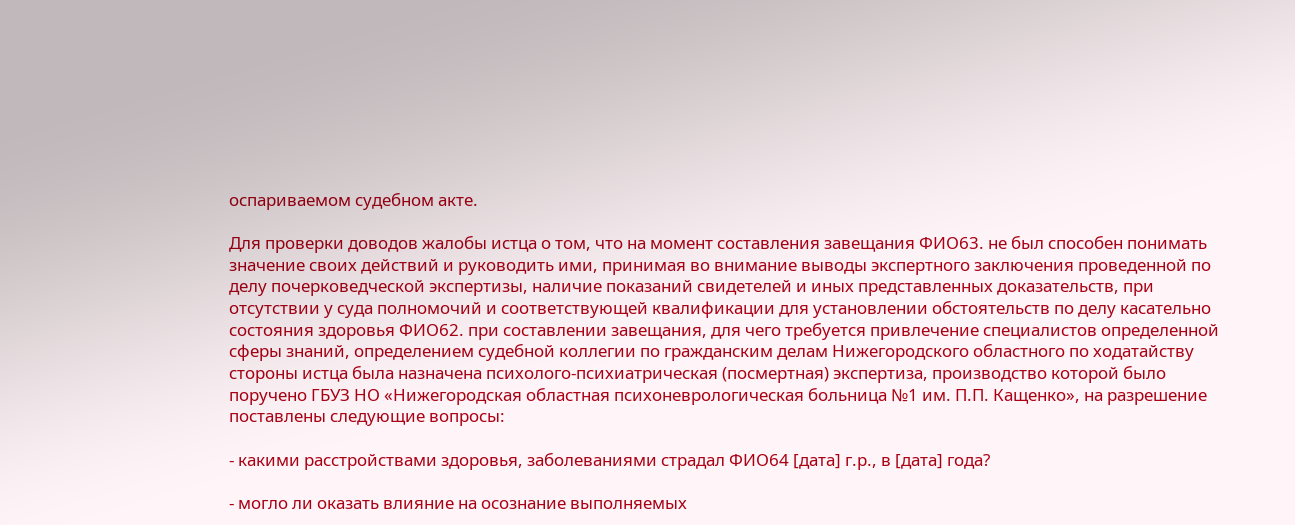оспариваемом судебном акте.

Для проверки доводов жалобы истца о том, что на момент составления завещания ФИО63. не был способен понимать значение своих действий и руководить ими, принимая во внимание выводы экспертного заключения проведенной по делу почерковедческой экспертизы, наличие показаний свидетелей и иных представленных доказательств, при отсутствии у суда полномочий и соответствующей квалификации для установлении обстоятельств по делу касательно состояния здоровья ФИО62. при составлении завещания, для чего требуется привлечение специалистов определенной сферы знаний, определением судебной коллегии по гражданским делам Нижегородского областного по ходатайству стороны истца была назначена психолого-психиатрическая (посмертная) экспертиза, производство которой было поручено ГБУЗ НО «Нижегородская областная психоневрологическая больница №1 им. П.П. Кащенко», на разрешение поставлены следующие вопросы:

- какими расстройствами здоровья, заболеваниями страдал ФИО64 [дата] г.р., в [дата] года?

- могло ли оказать влияние на осознание выполняемых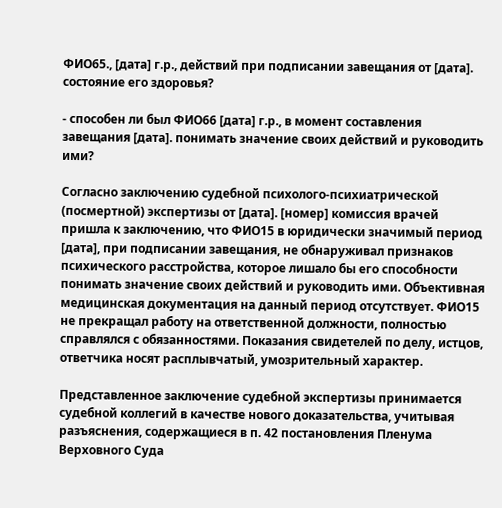ФИО65., [дата] г.р., действий при подписании завещания от [дата]. состояние его здоровья?

- способен ли был ФИО66 [дата] г.р., в момент составления завещания [дата]. понимать значение своих действий и руководить ими?

Согласно заключению судебной психолого-психиатрической (посмертной) экспертизы от [дата]. [номер] комиссия врачей пришла к заключению, что ФИО15 в юридически значимый период [дата], при подписании завещания, не обнаруживал признаков психического расстройства, которое лишало бы его способности понимать значение своих действий и руководить ими. Объективная медицинская документация на данный период отсутствует. ФИО15 не прекращал работу на ответственной должности, полностью справлялся с обязанностями. Показания свидетелей по делу, истцов, ответчика носят расплывчатый, умозрительный характер.

Представленное заключение судебной экспертизы принимается судебной коллегий в качестве нового доказательства, учитывая разъяснения, содержащиеся в п. 42 постановления Пленума Верховного Суда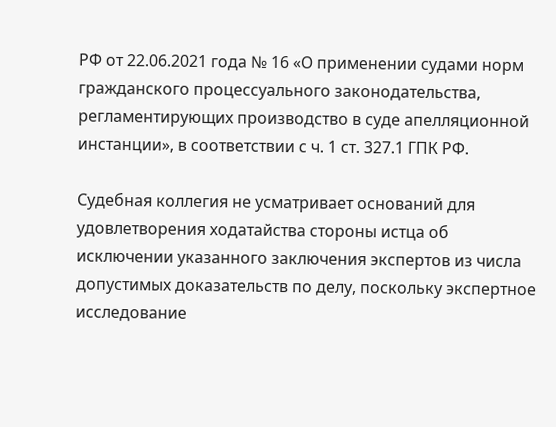РФ от 22.06.2021 года № 16 «О применении судами норм гражданского процессуального законодательства, регламентирующих производство в суде апелляционной инстанции», в соответствии с ч. 1 ст. 327.1 ГПК РФ.

Судебная коллегия не усматривает оснований для удовлетворения ходатайства стороны истца об исключении указанного заключения экспертов из числа допустимых доказательств по делу, поскольку экспертное исследование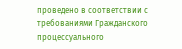проведено в соответствии с требованиями Гражданского процессуального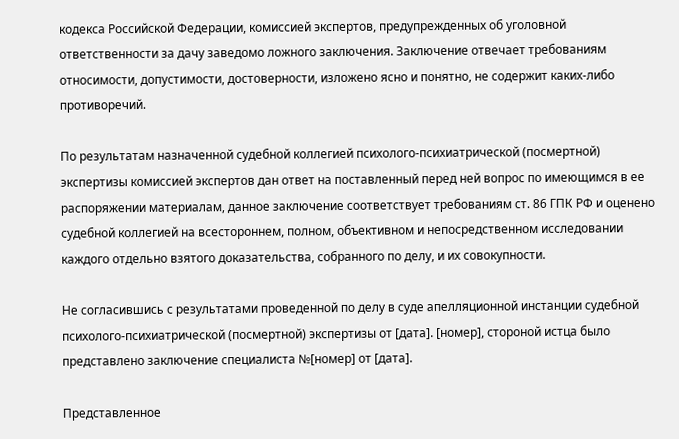кодекса Российской Федерации, комиссией экспертов, предупрежденных об уголовной ответственности за дачу заведомо ложного заключения. Заключение отвечает требованиям относимости, допустимости, достоверности, изложено ясно и понятно, не содержит каких-либо противоречий.

По результатам назначенной судебной коллегией психолого-психиатрической (посмертной) экспертизы комиссией экспертов дан ответ на поставленный перед ней вопрос по имеющимся в ее распоряжении материалам, данное заключение соответствует требованиям ст. 86 ГПК РФ и оценено судебной коллегией на всестороннем, полном, объективном и непосредственном исследовании каждого отдельно взятого доказательства, собранного по делу, и их совокупности.

Не согласившись с результатами проведенной по делу в суде апелляционной инстанции судебной психолого-психиатрической (посмертной) экспертизы от [дата]. [номер], стороной истца было представлено заключение специалиста №[номер] от [дата].

Представленное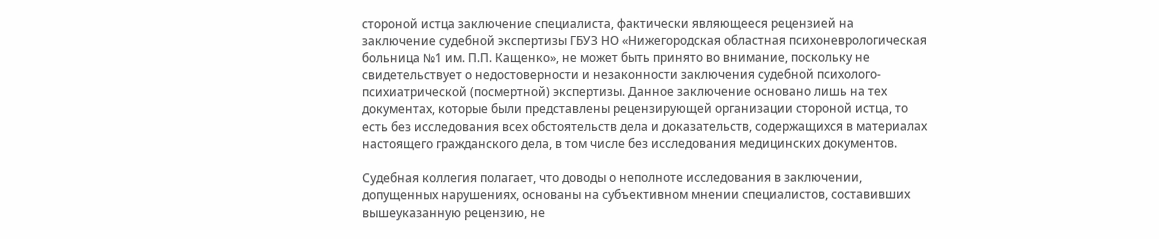стороной истца заключение специалиста, фактически являющееся рецензией на заключение судебной экспертизы ГБУЗ НО «Нижегородская областная психоневрологическая больница №1 им. П.П. Кащенко», не может быть принято во внимание, поскольку не свидетельствует о недостоверности и незаконности заключения судебной психолого-психиатрической (посмертной) экспертизы. Данное заключение основано лишь на тех документах, которые были представлены рецензирующей организации стороной истца, то есть без исследования всех обстоятельств дела и доказательств, содержащихся в материалах настоящего гражданского дела, в том числе без исследования медицинских документов.

Судебная коллегия полагает, что доводы о неполноте исследования в заключении, допущенных нарушениях, основаны на субъективном мнении специалистов, составивших вышеуказанную рецензию, не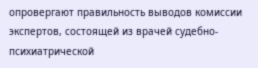опровергают правильность выводов комиссии экспертов, состоящей из врачей судебно-психиатрической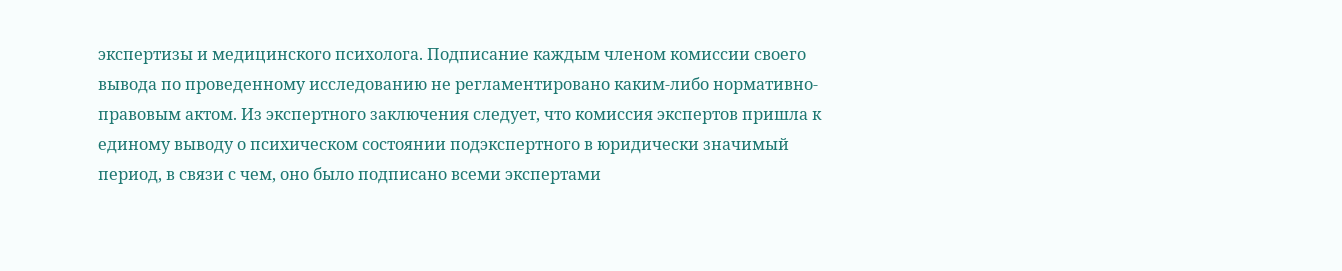экспертизы и медицинского психолога. Подписание каждым членом комиссии своего вывода по проведенному исследованию не регламентировано каким-либо нормативно-правовым актом. Из экспертного заключения следует, что комиссия экспертов пришла к единому выводу о психическом состоянии подэкспертного в юридически значимый период, в связи с чем, оно было подписано всеми экспертами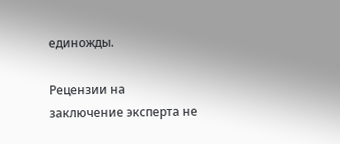единожды.

Рецензии на заключение эксперта не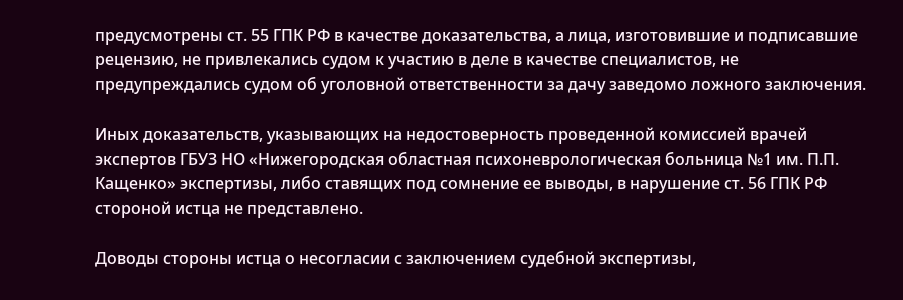предусмотрены ст. 55 ГПК РФ в качестве доказательства, а лица, изготовившие и подписавшие рецензию, не привлекались судом к участию в деле в качестве специалистов, не предупреждались судом об уголовной ответственности за дачу заведомо ложного заключения.

Иных доказательств, указывающих на недостоверность проведенной комиссией врачей экспертов ГБУЗ НО «Нижегородская областная психоневрологическая больница №1 им. П.П. Кащенко» экспертизы, либо ставящих под сомнение ее выводы, в нарушение ст. 56 ГПК РФ стороной истца не представлено.

Доводы стороны истца о несогласии с заключением судебной экспертизы,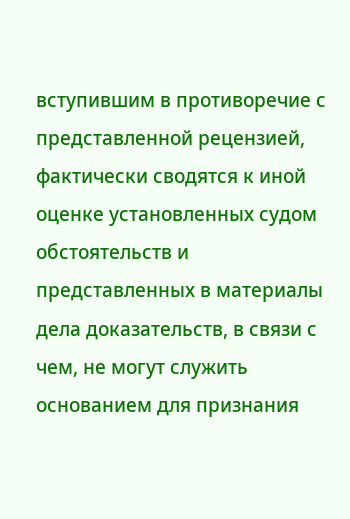вступившим в противоречие с представленной рецензией, фактически сводятся к иной оценке установленных судом обстоятельств и представленных в материалы дела доказательств, в связи с чем, не могут служить основанием для признания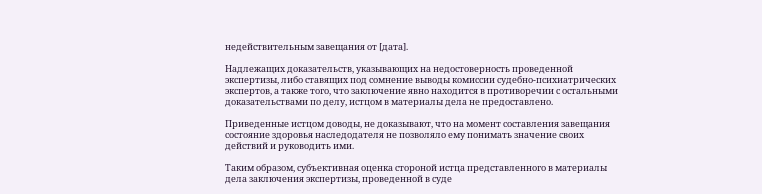недействительным завещания от [дата].

Надлежащих доказательств, указывающих на недостоверность проведенной экспертизы, либо ставящих под сомнение выводы комиссии судебно-психиатрических экспертов, а также того, что заключение явно находится в противоречии с остальными доказательствами по делу, истцом в материалы дела не предоставлено.

Приведенные истцом доводы, не доказывают, что на момент составления завещания состояние здоровья наследодателя не позволяло ему понимать значение своих действий и руководить ими.

Таким образом, субъективная оценка стороной истца представленного в материалы дела заключения экспертизы, проведенной в суде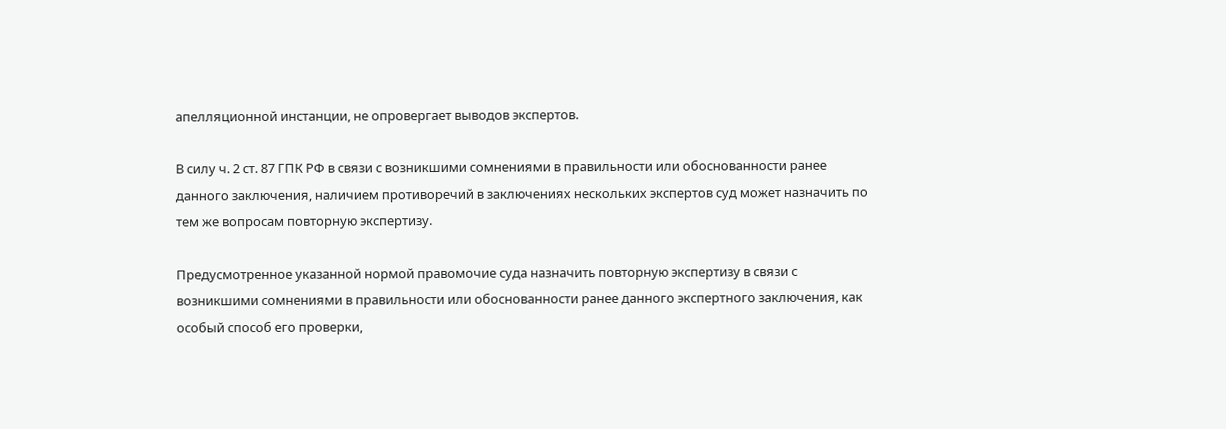апелляционной инстанции, не опровергает выводов экспертов.

В силу ч. 2 ст. 87 ГПК РФ в связи с возникшими сомнениями в правильности или обоснованности ранее данного заключения, наличием противоречий в заключениях нескольких экспертов суд может назначить по тем же вопросам повторную экспертизу.

Предусмотренное указанной нормой правомочие суда назначить повторную экспертизу в связи с возникшими сомнениями в правильности или обоснованности ранее данного экспертного заключения, как особый способ его проверки,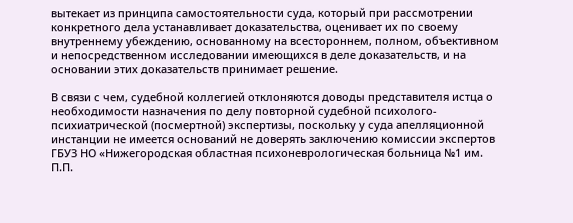вытекает из принципа самостоятельности суда, который при рассмотрении конкретного дела устанавливает доказательства, оценивает их по своему внутреннему убеждению, основанному на всестороннем, полном, объективном и непосредственном исследовании имеющихся в деле доказательств, и на основании этих доказательств принимает решение.

В связи с чем, судебной коллегией отклоняются доводы представителя истца о необходимости назначения по делу повторной судебной психолого-психиатрической (посмертной) экспертизы, поскольку у суда апелляционной инстанции не имеется оснований не доверять заключению комиссии экспертов ГБУЗ НО «Нижегородская областная психоневрологическая больница №1 им. П.П.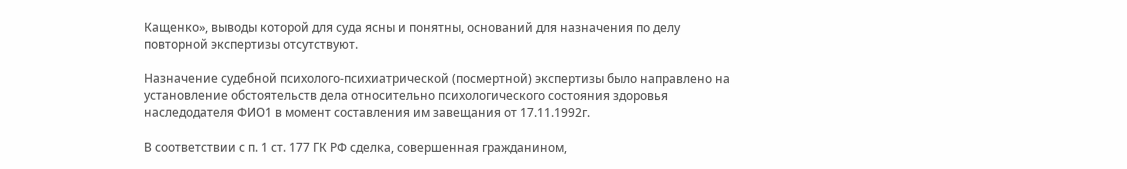Кащенко», выводы которой для суда ясны и понятны, оснований для назначения по делу повторной экспертизы отсутствуют.

Назначение судебной психолого-психиатрической (посмертной) экспертизы было направлено на установление обстоятельств дела относительно психологического состояния здоровья наследодателя ФИО1 в момент составления им завещания от 17.11.1992г.

В соответствии с п. 1 ст. 177 ГК РФ сделка, совершенная гражданином,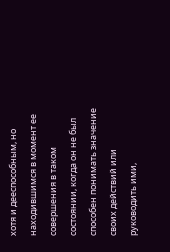хотя и дееспособным, но находившимся в момент ее совершения в таком состоянии, когда он не был способен понимать значение своих действий или руководить ими,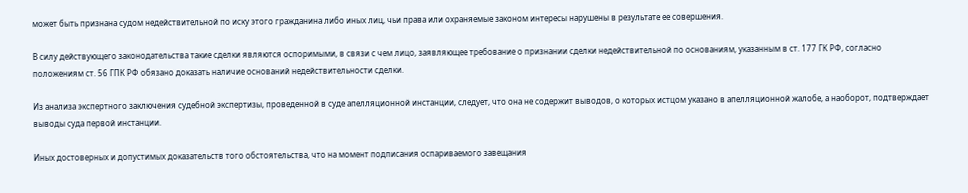может быть признана судом недействительной по иску этого гражданина либо иных лиц, чьи права или охраняемые законом интересы нарушены в результате ее совершения.

В силу действующего законодательства такие сделки являются оспоримыми, в связи с чем лицо, заявляющее требование о признании сделки недействительной по основаниям, указанным в ст. 177 ГК РФ, согласно положениям ст. 56 ГПК РФ обязано доказать наличие оснований недействительности сделки.

Из анализа экспертного заключения судебной экспертизы, проведенной в суде апелляционной инстанции, следует, что она не содержит выводов, о которых истцом указано в апелляционной жалобе, а наоборот, подтверждает выводы суда первой инстанции.

Иных достоверных и допустимых доказательств того обстоятельства, что на момент подписания оспариваемого завещания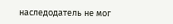наследодатель не мог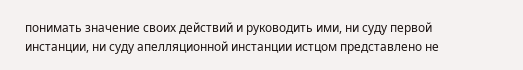понимать значение своих действий и руководить ими, ни суду первой инстанции, ни суду апелляционной инстанции истцом представлено не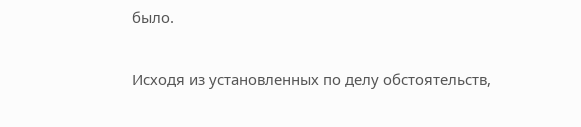было.

Исходя из установленных по делу обстоятельств,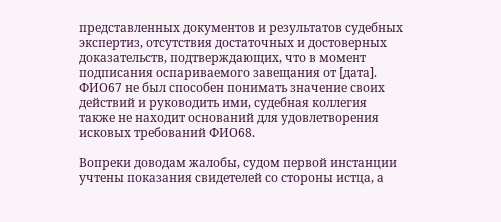представленных документов и результатов судебных экспертиз, отсутствия достаточных и достоверных доказательств, подтверждающих, что в момент подписания оспариваемого завещания от [дата]. ФИО67 не был способен понимать значение своих действий и руководить ими, судебная коллегия также не находит оснований для удовлетворения исковых требований ФИО68.

Вопреки доводам жалобы, судом первой инстанции учтены показания свидетелей со стороны истца, а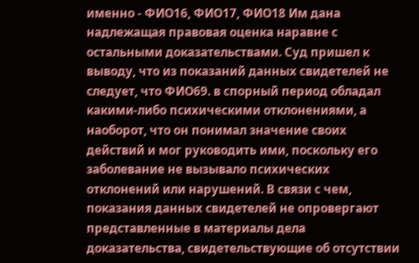именно - ФИО16, ФИО17, ФИО18 Им дана надлежащая правовая оценка наравне с остальными доказательствами. Суд пришел к выводу, что из показаний данных свидетелей не следует, что ФИО69. в спорный период обладал какими-либо психическими отклонениями, а наоборот, что он понимал значение своих действий и мог руководить ими, поскольку его заболевание не вызывало психических отклонений или нарушений. В связи с чем, показания данных свидетелей не опровергают представленные в материалы дела доказательства, свидетельствующие об отсутствии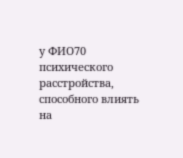у ФИО70 психического расстройства, способного влиять на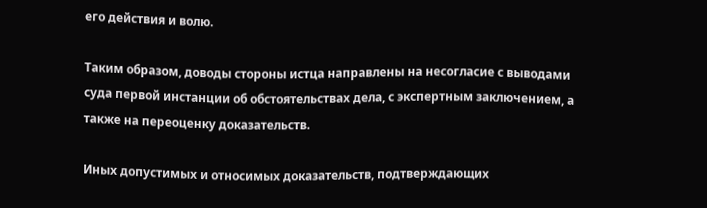его действия и волю.

Таким образом, доводы стороны истца направлены на несогласие с выводами суда первой инстанции об обстоятельствах дела, с экспертным заключением, а также на переоценку доказательств.

Иных допустимых и относимых доказательств, подтверждающих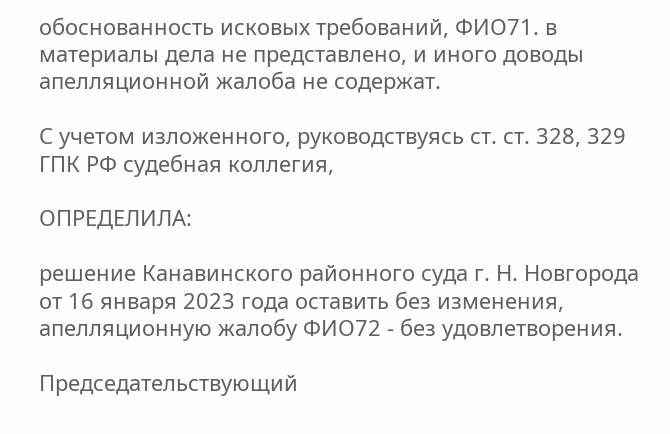обоснованность исковых требований, ФИО71. в материалы дела не представлено, и иного доводы апелляционной жалоба не содержат.

С учетом изложенного, руководствуясь ст. ст. 328, 329 ГПК РФ судебная коллегия,

ОПРЕДЕЛИЛА:

решение Канавинского районного суда г. Н. Новгорода от 16 января 2023 года оставить без изменения, апелляционную жалобу ФИО72 - без удовлетворения.

Председательствующий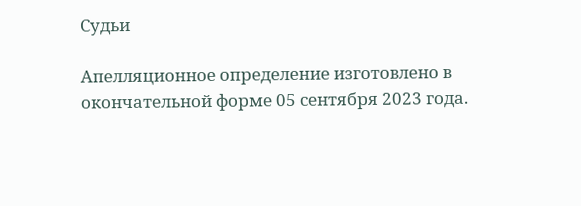Судьи

Апелляционное определение изготовлено в окончательной форме 05 сентября 2023 года.